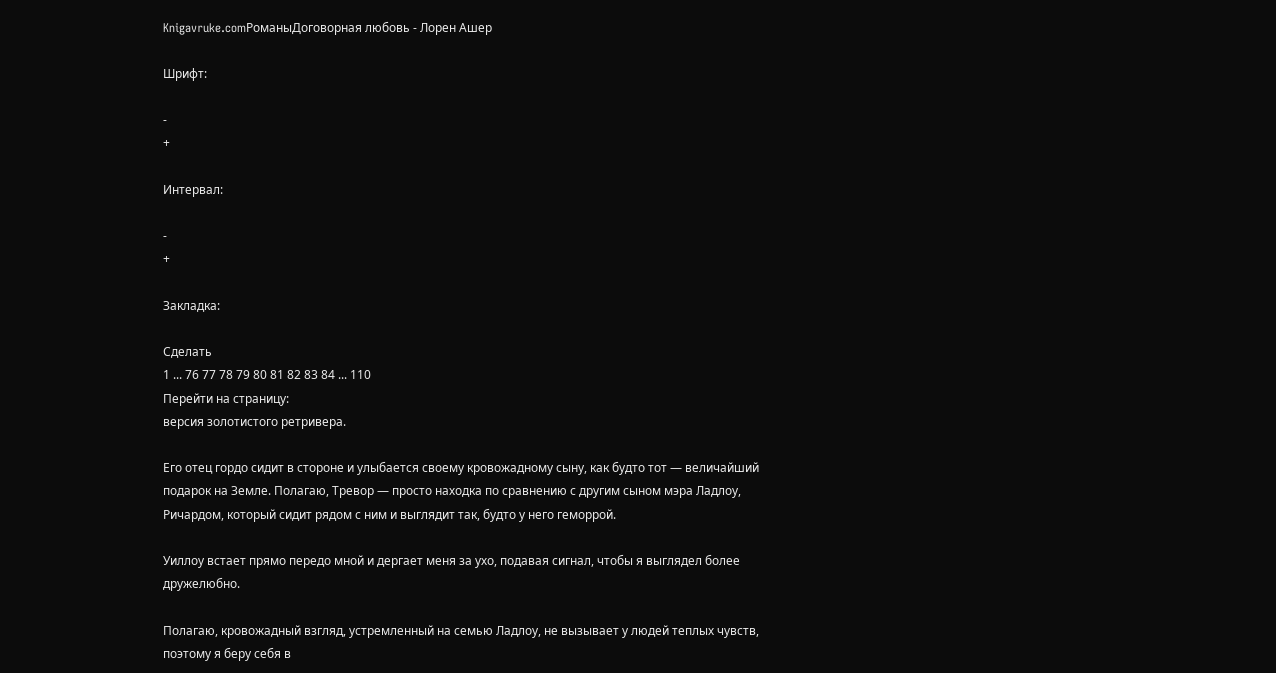Knigavruke.comРоманыДоговорная любовь - Лорен Ашер

Шрифт:

-
+

Интервал:

-
+

Закладка:

Сделать
1 ... 76 77 78 79 80 81 82 83 84 ... 110
Перейти на страницу:
версия золотистого ретривера.

Его отец гордо сидит в стороне и улыбается своему кровожадному сыну, как будто тот — величайший подарок на Земле. Полагаю, Тревор — просто находка по сравнению с другим сыном мэра Ладлоу, Ричардом, который сидит рядом с ним и выглядит так, будто у него геморрой.

Уиллоу встает прямо передо мной и дергает меня за ухо, подавая сигнал, чтобы я выглядел более дружелюбно.

Полагаю, кровожадный взгляд, устремленный на семью Ладлоу, не вызывает у людей теплых чувств, поэтому я беру себя в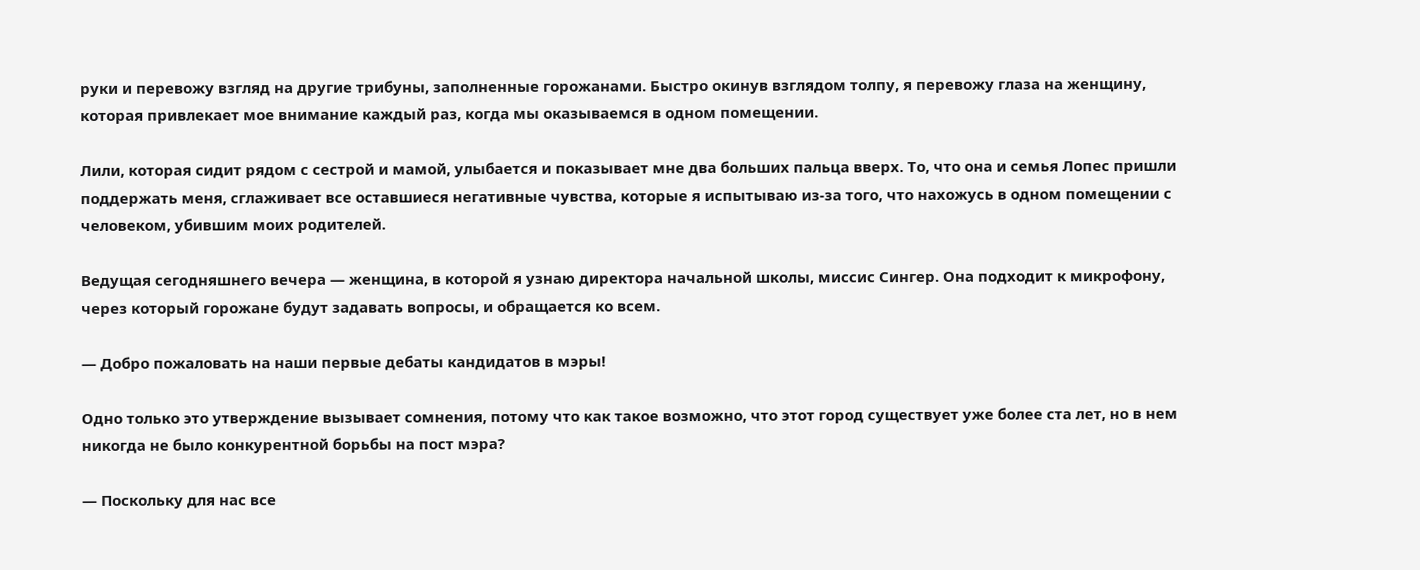руки и перевожу взгляд на другие трибуны, заполненные горожанами. Быстро окинув взглядом толпу, я перевожу глаза на женщину, которая привлекает мое внимание каждый раз, когда мы оказываемся в одном помещении.

Лили, которая сидит рядом с сестрой и мамой, улыбается и показывает мне два больших пальца вверх. То, что она и семья Лопес пришли поддержать меня, сглаживает все оставшиеся негативные чувства, которые я испытываю из-за того, что нахожусь в одном помещении с человеком, убившим моих родителей.

Ведущая сегодняшнего вечера — женщина, в которой я узнаю директора начальной школы, миссис Сингер. Она подходит к микрофону, через который горожане будут задавать вопросы, и обращается ко всем.

— Добро пожаловать на наши первые дебаты кандидатов в мэры!

Одно только это утверждение вызывает сомнения, потому что как такое возможно, что этот город существует уже более ста лет, но в нем никогда не было конкурентной борьбы на пост мэра?

— Поскольку для нас все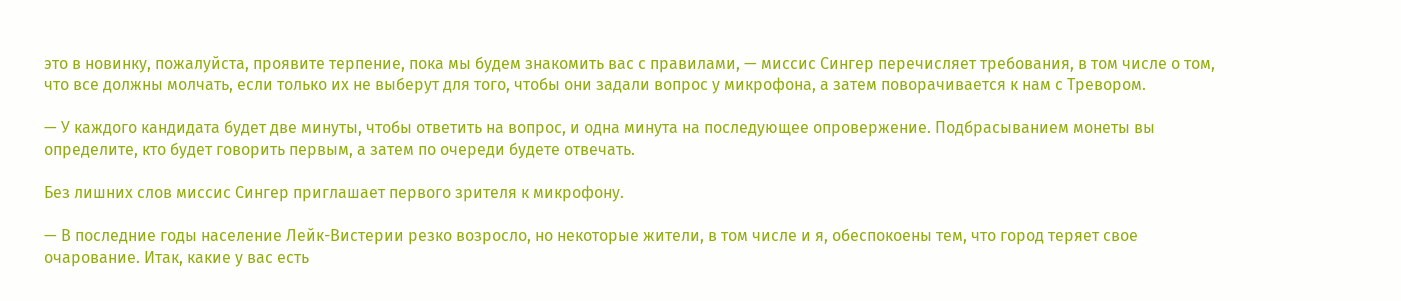это в новинку, пожалуйста, проявите терпение, пока мы будем знакомить вас с правилами, — миссис Сингер перечисляет требования, в том числе о том, что все должны молчать, если только их не выберут для того, чтобы они задали вопрос у микрофона, а затем поворачивается к нам с Тревором.

— У каждого кандидата будет две минуты, чтобы ответить на вопрос, и одна минута на последующее опровержение. Подбрасыванием монеты вы определите, кто будет говорить первым, а затем по очереди будете отвечать.

Без лишних слов миссис Сингер приглашает первого зрителя к микрофону.

— В последние годы население Лейк-Вистерии резко возросло, но некоторые жители, в том числе и я, обеспокоены тем, что город теряет свое очарование. Итак, какие у вас есть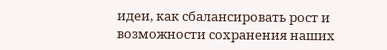идеи, как сбалансировать рост и возможности сохранения наших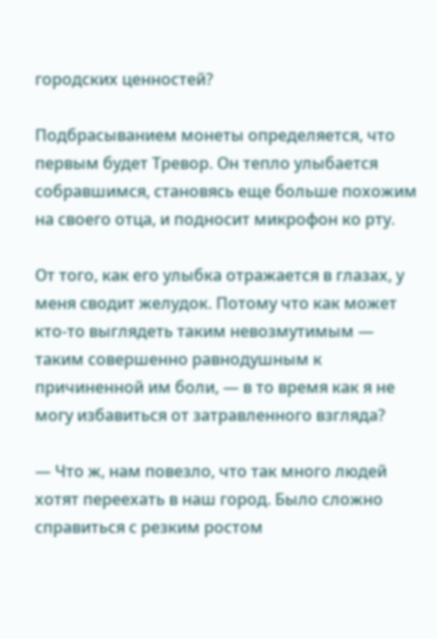городских ценностей?

Подбрасыванием монеты определяется, что первым будет Тревор. Он тепло улыбается собравшимся, становясь еще больше похожим на своего отца, и подносит микрофон ко рту.

От того, как его улыбка отражается в глазах, у меня сводит желудок. Потому что как может кто-то выглядеть таким невозмутимым — таким совершенно равнодушным к причиненной им боли, — в то время как я не могу избавиться от затравленного взгляда?

— Что ж, нам повезло, что так много людей хотят переехать в наш город. Было сложно справиться с резким ростом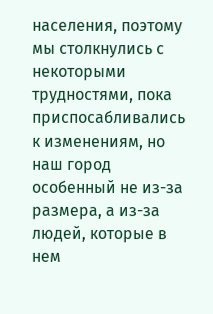населения, поэтому мы столкнулись с некоторыми трудностями, пока приспосабливались к изменениям, но наш город особенный не из-за размера, а из-за людей, которые в нем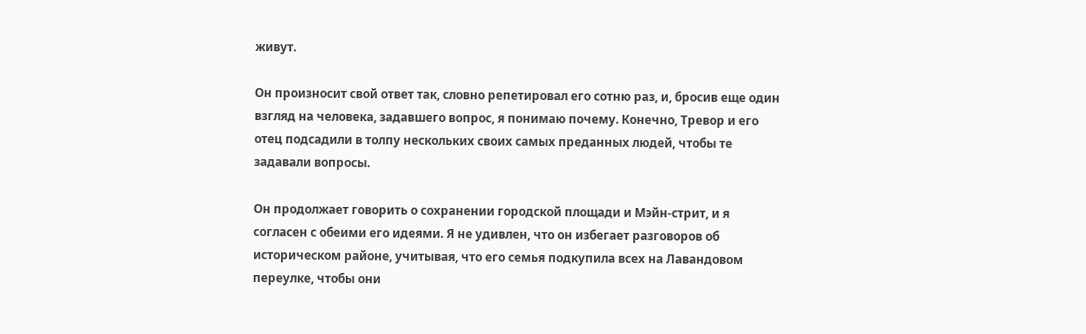живут.

Он произносит свой ответ так, словно репетировал его сотню раз, и, бросив еще один взгляд на человека, задавшего вопрос, я понимаю почему. Конечно, Тревор и его отец подсадили в толпу нескольких своих самых преданных людей, чтобы те задавали вопросы.

Он продолжает говорить о сохранении городской площади и Мэйн-стрит, и я согласен с обеими его идеями. Я не удивлен, что он избегает разговоров об историческом районе, учитывая, что его семья подкупила всех на Лавандовом переулке, чтобы они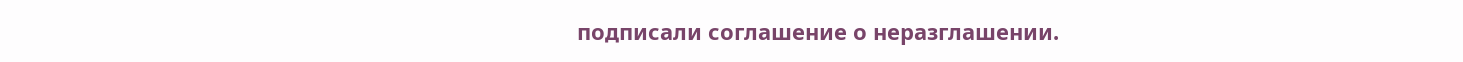подписали соглашение о неразглашении.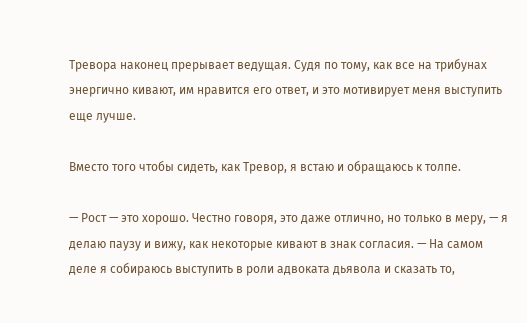Тревора наконец прерывает ведущая. Судя по тому, как все на трибунах энергично кивают, им нравится его ответ, и это мотивирует меня выступить еще лучше.

Вместо того чтобы сидеть, как Тревор, я встаю и обращаюсь к толпе.

— Рост — это хорошо. Честно говоря, это даже отлично, но только в меру, — я делаю паузу и вижу, как некоторые кивают в знак согласия. — На самом деле я собираюсь выступить в роли адвоката дьявола и сказать то,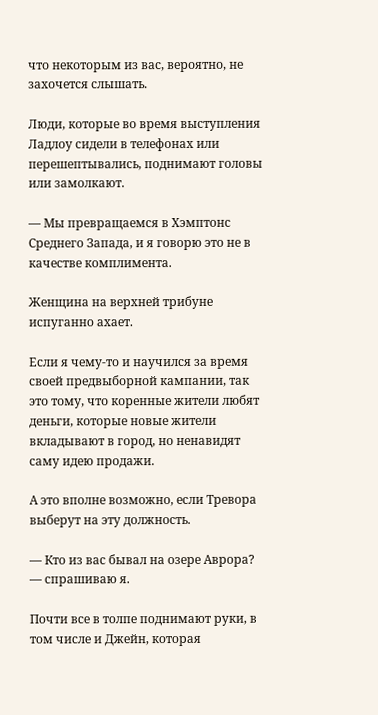что некоторым из вас, вероятно, не захочется слышать.

Люди, которые во время выступления Ладлоу сидели в телефонах или перешептывались, поднимают головы или замолкают.

— Мы превращаемся в Хэмптонс Среднего Запада, и я говорю это не в качестве комплимента.

Женщина на верхней трибуне испуганно ахает.

Если я чему-то и научился за время своей предвыборной кампании, так это тому, что коренные жители любят деньги, которые новые жители вкладывают в город, но ненавидят саму идею продажи.

А это вполне возможно, если Тревора выберут на эту должность.

— Кто из вас бывал на озере Аврора? — спрашиваю я.

Почти все в толпе поднимают руки, в том числе и Джейн, которая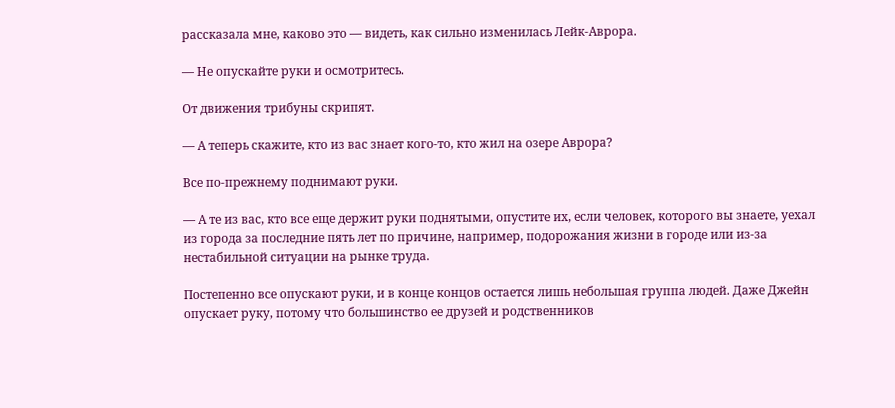рассказала мне, каково это — видеть, как сильно изменилась Лейк-Аврора.

— Не опускайте руки и осмотритесь.

От движения трибуны скрипят.

— А теперь скажите, кто из вас знает кого-то, кто жил на озере Аврора?

Все по-прежнему поднимают руки.

— А те из вас, кто все еще держит руки поднятыми, опустите их, если человек, которого вы знаете, уехал из города за последние пять лет по причине, например, подорожания жизни в городе или из-за нестабильной ситуации на рынке труда.

Постепенно все опускают руки, и в конце концов остается лишь небольшая группа людей. Даже Джейн опускает руку, потому что большинство ее друзей и родственников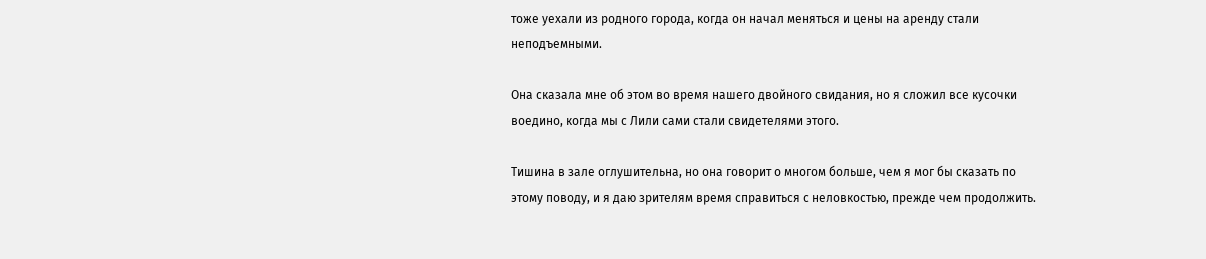тоже уехали из родного города, когда он начал меняться и цены на аренду стали неподъемными.

Она сказала мне об этом во время нашего двойного свидания, но я сложил все кусочки воедино, когда мы с Лили сами стали свидетелями этого.

Тишина в зале оглушительна, но она говорит о многом больше, чем я мог бы сказать по этому поводу, и я даю зрителям время справиться с неловкостью, прежде чем продолжить.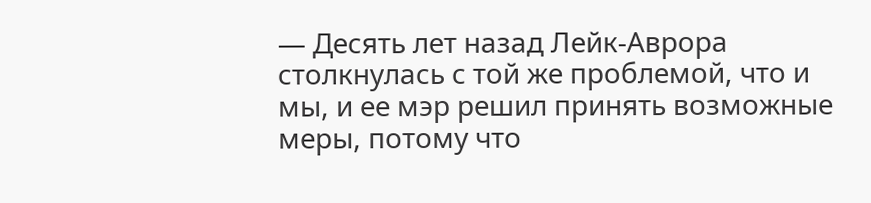— Десять лет назад Лейк-Аврора столкнулась с той же проблемой, что и мы, и ее мэр решил принять возможные меры, потому что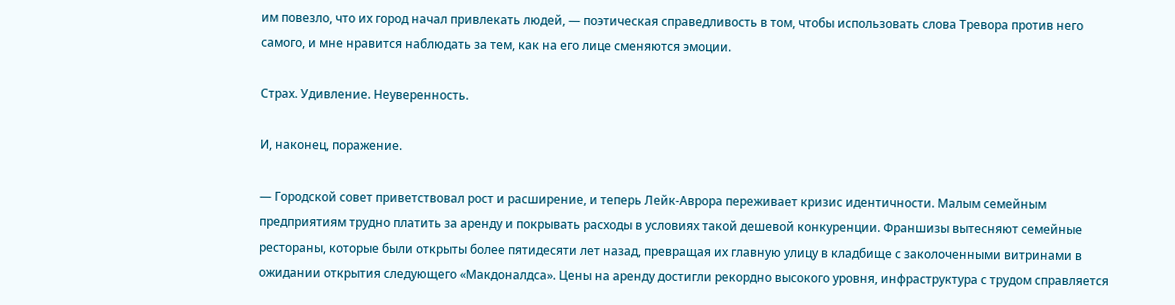им повезло, что их город начал привлекать людей, — поэтическая справедливость в том, чтобы использовать слова Тревора против него самого, и мне нравится наблюдать за тем, как на его лице сменяются эмоции.

Страх. Удивление. Неуверенность.

И, наконец, поражение.

— Городской совет приветствовал рост и расширение, и теперь Лейк-Аврора переживает кризис идентичности. Малым семейным предприятиям трудно платить за аренду и покрывать расходы в условиях такой дешевой конкуренции. Франшизы вытесняют семейные рестораны, которые были открыты более пятидесяти лет назад, превращая их главную улицу в кладбище с заколоченными витринами в ожидании открытия следующего «Макдоналдса». Цены на аренду достигли рекордно высокого уровня, инфраструктура с трудом справляется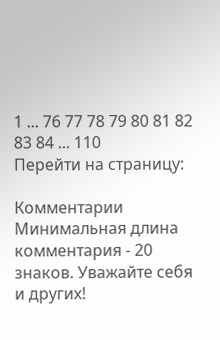1 ... 76 77 78 79 80 81 82 83 84 ... 110
Перейти на страницу:

Комментарии
Минимальная длина комментария - 20 знаков. Уважайте себя и других!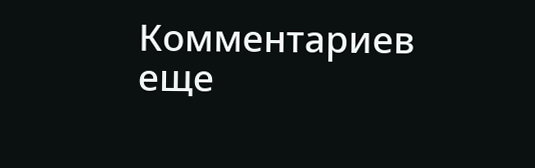Комментариев еще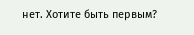нет. Хотите быть первым?